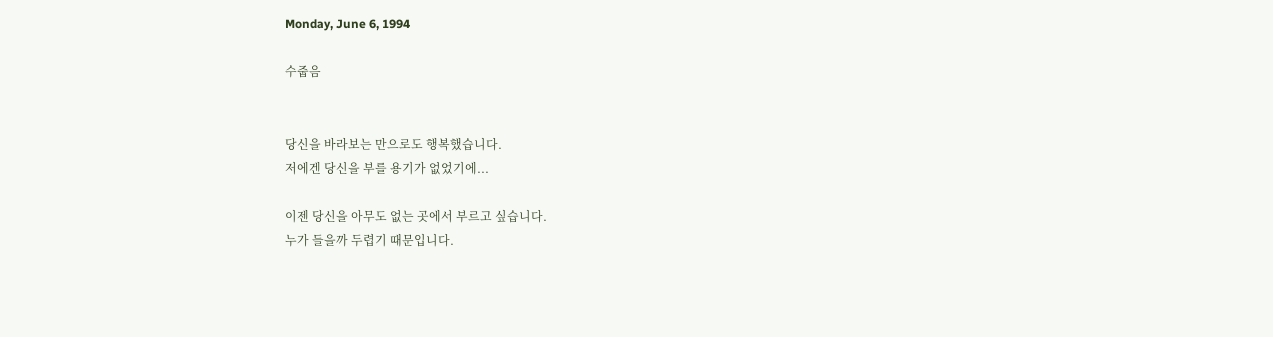Monday, June 6, 1994

수줍음


당신을 바라보는 만으로도 행복했습니다.
저에겐 당신을 부를 용기가 없었기에...

이젠 당신을 아무도 없는 곳에서 부르고 싶습니다.
누가 들을까 두렵기 때문입니다.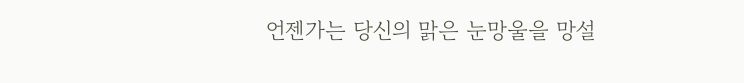언젠가는 당신의 맑은 눈망울을 망설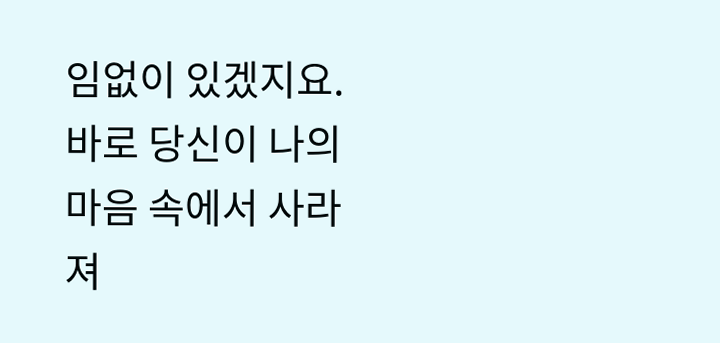임없이 있겠지요.
바로 당신이 나의 마음 속에서 사라져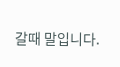갈때 말입니다.